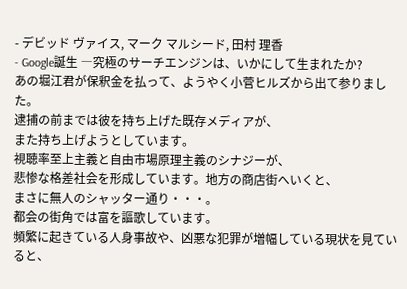- デビッド ヴァイス, マーク マルシード, 田村 理香
- Google誕生 ―究極のサーチエンジンは、いかにして生まれたか?
あの堀江君が保釈金を払って、ようやく小菅ヒルズから出て参りました。
逮捕の前までは彼を持ち上げた既存メディアが、
また持ち上げようとしています。
視聴率至上主義と自由市場原理主義のシナジーが、
悲惨な格差社会を形成しています。地方の商店街へいくと、
まさに無人のシャッター通り・・・。
都会の街角では富を謳歌しています。
頻繁に起きている人身事故や、凶悪な犯罪が増幅している現状を見ていると、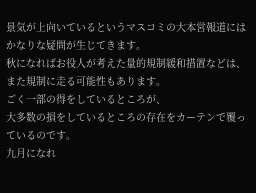景気が上向いているというマスコミの大本営報道には
かなりな疑問が生じてきます。
秋になればお役人が考えた量的規制緩和措置などは、
また規制に走る可能性もあります。
ごく一部の得をしているところが、
大多数の損をしているところの存在をカーテンで覆っているのです。
九月になれ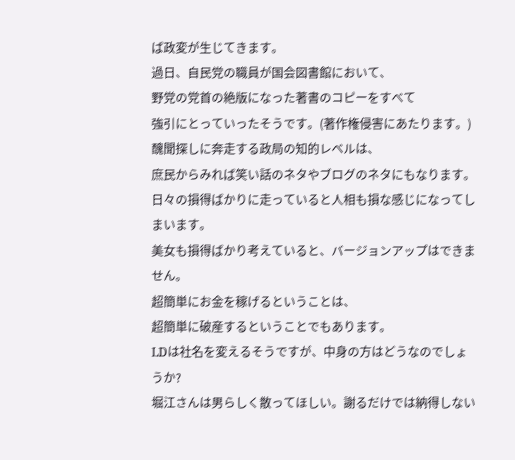ば政変が生じてきます。
過日、自民党の職員が国会図書館において、
野党の党首の絶版になった著書のコピーをすべて
強引にとっていったそうです。(著作権侵害にあたります。)
醜聞探しに奔走する政局の知的レベルは、
庶民からみれば笑い話のネタやブログのネタにもなります。
日々の損得ばかりに走っていると人相も損な感じになってしまいます。
美女も損得ばかり考えていると、バージョンアップはできません。
超簡単にお金を稼げるということは、
超簡単に破産するということでもあります。
LDは社名を変えるそうですが、中身の方はどうなのでしょうか?
堀江さんは男らしく散ってほしい。謝るだけでは納得しない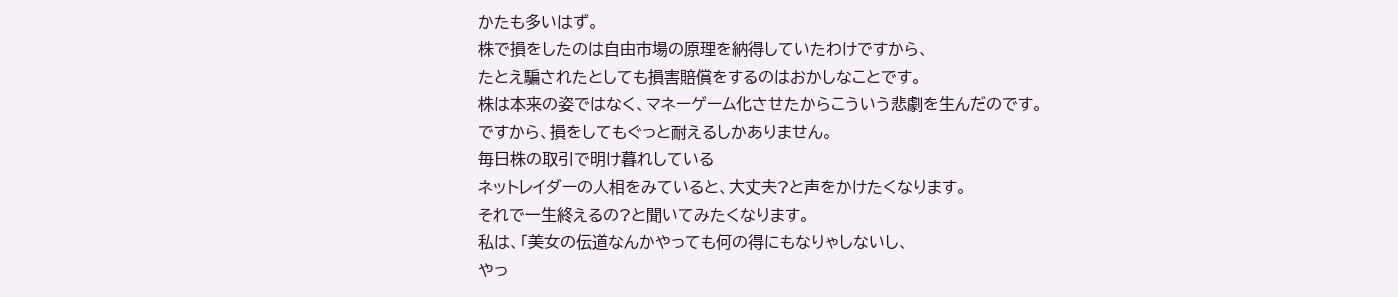かたも多いはず。
株で損をしたのは自由市場の原理を納得していたわけですから、
たとえ騙されたとしても損害賠償をするのはおかしなことです。
株は本来の姿ではなく、マネーゲーム化させたからこういう悲劇を生んだのです。
ですから、損をしてもぐっと耐えるしかありません。
毎日株の取引で明け暮れしている
ネットレイダーの人相をみていると、大丈夫?と声をかけたくなります。
それで一生終えるの?と聞いてみたくなります。
私は、「美女の伝道なんかやっても何の得にもなりゃしないし、
やっ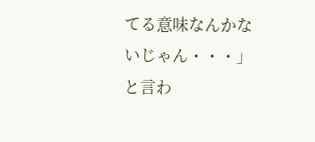てる意味なんかないじゃん・・・」と言わ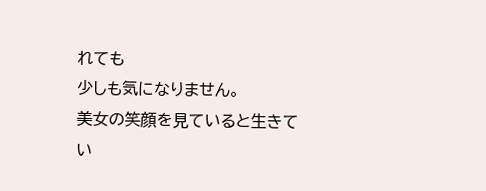れても
少しも気になりません。
美女の笑顔を見ていると生きてい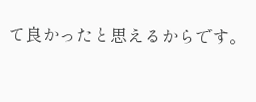て良かったと思えるからです。